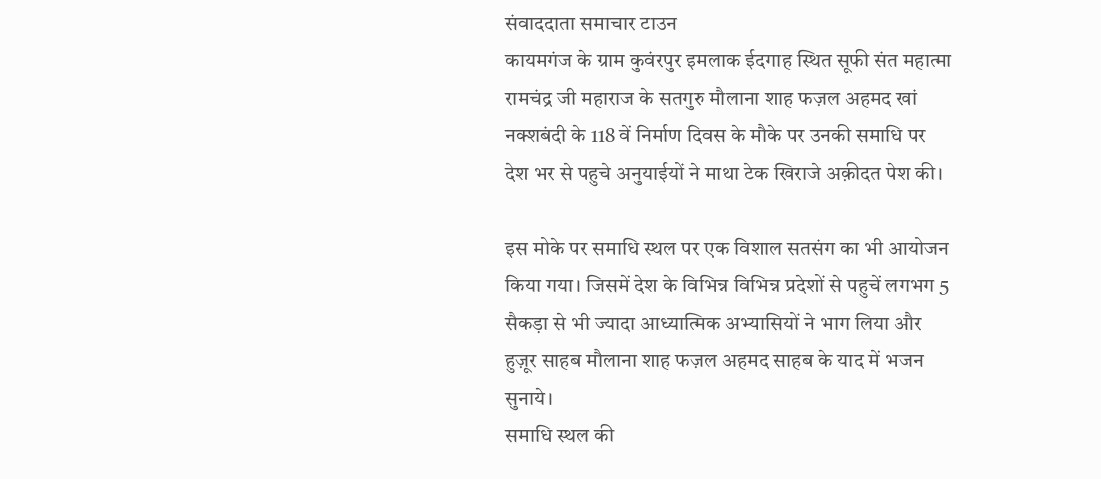संवाददाता समाचार टाउन
कायमगंज के ग्राम कुवंरपुर इमलाक ईदगाह स्थित सूफी संत महात्मा रामचंद्र जी महाराज के सतगुरु मौलाना शाह फज़ल अहमद खां नक्शबंदी के 118 वें निर्माण दिवस के मौके पर उनकी समाधि पर देश भर से पहुचे अनुयाईयों ने माथा टेक खिराजे अक़ीदत पेश की।

इस मोके पर समाधि स्थल पर एक विशाल सतसंग का भी आयोजन किया गया। जिसमें देश के विभिन्न विभिन्न प्रदेशों से पहुचें लगभग 5 सैकड़ा से भी ज्यादा आध्यात्मिक अभ्यासियों ने भाग लिया और हुज़ूर साहब मौलाना शाह फज़ल अहमद साहब के याद में भजन सुनाये।
समाधि स्थल की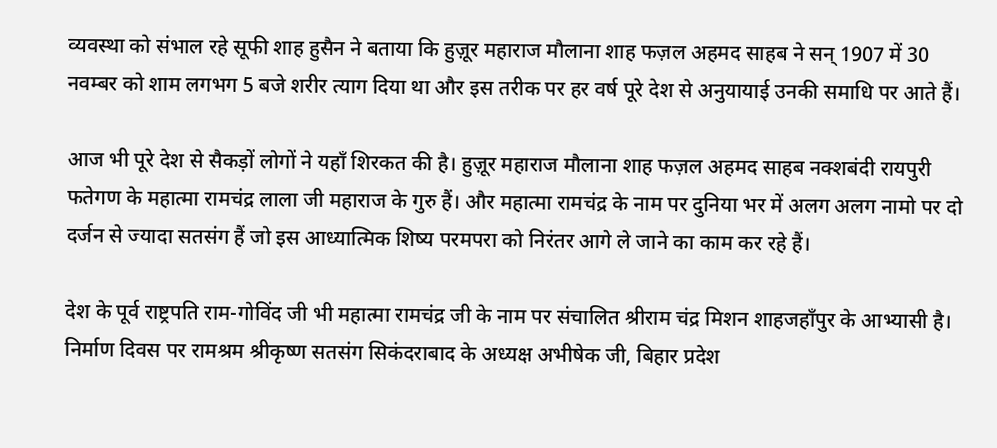व्यवस्था को संभाल रहे सूफी शाह हुसैन ने बताया कि हुज़ूर महाराज मौलाना शाह फज़ल अहमद साहब ने सन् 1907 में 30 नवम्बर को शाम लगभग 5 बजे शरीर त्याग दिया था और इस तरीक पर हर वर्ष पूरे देश से अनुयायाई उनकी समाधि पर आते हैं।

आज भी पूरे देश से सैकड़ों लोगों ने यहाँ शिरकत की है। हुज़ूर महाराज मौलाना शाह फज़ल अहमद साहब नक्शबंदी रायपुरी फतेगण के महात्मा रामचंद्र लाला जी महाराज के गुरु हैं। और महात्मा रामचंद्र के नाम पर दुनिया भर में अलग अलग नामो पर दो दर्जन से ज्यादा सतसंग हैं जो इस आध्यात्मिक शिष्य परमपरा को निरंतर आगे ले जाने का काम कर रहे हैं।

देश के पूर्व राष्ट्रपति राम-गोविंद जी भी महात्मा रामचंद्र जी के नाम पर संचालित श्रीराम चंद्र मिशन शाहजहाँपुर के आभ्यासी है।
निर्माण दिवस पर रामश्रम श्रीकृष्ण सतसंग सिकंदराबाद के अध्यक्ष अभीषेक जी, बिहार प्रदेश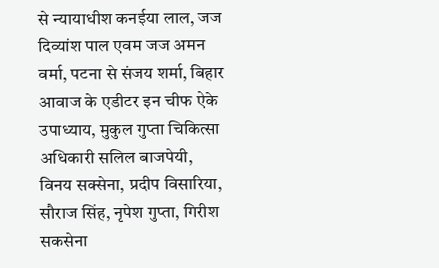से न्यायाधीश कनईया लाल, जज दिव्यांश पाल एवम जज अमन वर्मा, पटना से संजय शर्मा, बिहार आवाज के एडीटर इन चीफ ऐके उपाध्याय, मुकुल गुप्ता चिकित्सा अधिकारी सलिल बाजपेयी, विनय सक्सेना, प्रदीप विसारिया, सौराज सिंह, नृपेश गुप्ता, गिरीश सकसेना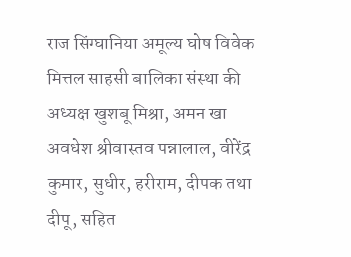राज सिंग्घानिया अमूल्य घोष विवेक मित्तल साहसी बालिका संस्था की अध्यक्ष खुशबू मिश्रा, अमन खा अवधेश श्रीवास्तव पन्नालाल, वीरेंद्र कुमार, सुधीर, हरीराम, दीपक तथा दीपू, सहित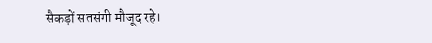सैकड़ों सतसंगी मौजूद रहे।